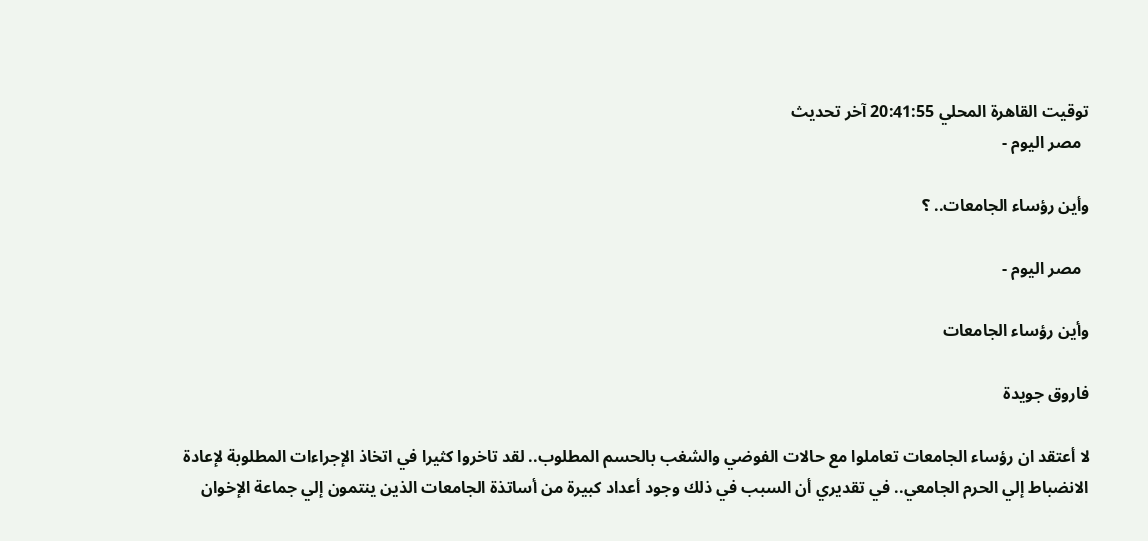توقيت القاهرة المحلي 20:41:55 آخر تحديث
  مصر اليوم -

وأين رؤساء الجامعات.. ؟

  مصر اليوم -

وأين رؤساء الجامعات

فاروق جويدة

لا أعتقد ان رؤساء الجامعات تعاملوا مع حالات الفوضي والشغب بالحسم المطلوب.. لقد تاخروا كثيرا في اتخاذ الإجراءات المطلوبة لإعادة الانضباط إلي الحرم الجامعي.. في تقديري أن السبب في ذلك وجود أعداد كبيرة من أساتذة الجامعات الذين ينتمون إلي جماعة الإخوان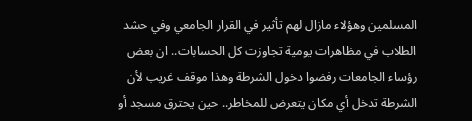المسلمين وهؤلاء مازال لهم تأثير في القرار الجامعي وفي حشد الطلاب في مظاهرات يومية تجاوزت كل الحسابات.. ان بعض رؤساء الجامعات رفضوا دخول الشرطة وهذا موقف غريب لأن الشرطة تدخل أي مكان يتعرض للمخاطر.. حين يحترق مسجد أو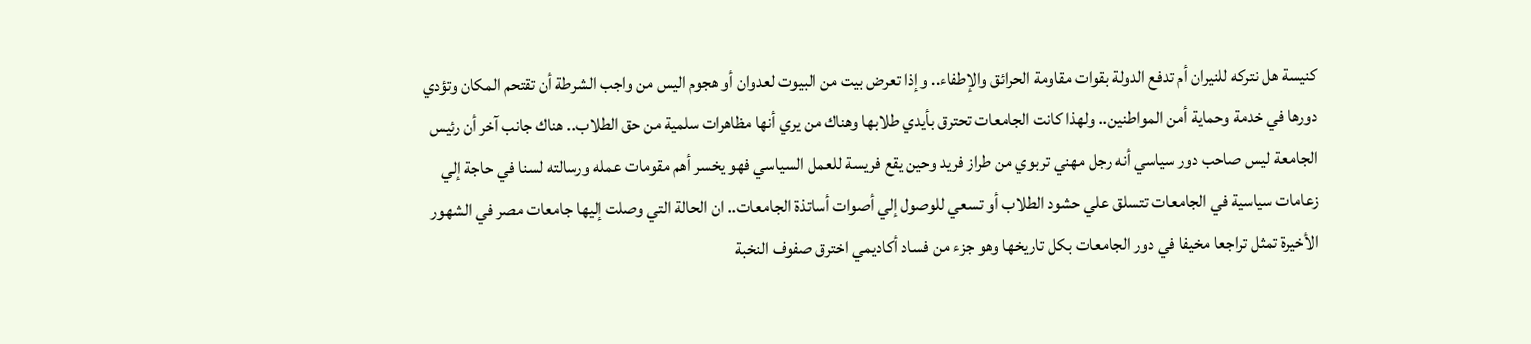كنيسة هل نتركه للنيران أم تدفع الدولة بقوات مقاومة الحرائق والإطفاء.. وإذا تعرض بيت من البيوت لعدوان أو هجوم اليس من واجب الشرطة أن تقتحم المكان وتؤدي دورها في خدمة وحماية أمن المواطنين.. ولهذا كانت الجامعات تحترق بأيدي طلابها وهناك من يري أنها مظاهرات سلمية من حق الطلاب.. هناك جانب آخر أن رئيس الجامعة ليس صاحب دور سياسي أنه رجل مهني تربوي من طراز فريد وحين يقع فريسة للعمل السياسي فهو يخسر أهم مقومات عمله ورسالته لسنا في حاجة إلي زعامات سياسية في الجامعات تتسلق علي حشود الطلاب أو تسعي للوصول إلي أصوات أساتذة الجامعات.. ان الحالة التي وصلت إليها جامعات مصر في الشهور الأخيرة تمثل تراجعا مخيفا في دور الجامعات بكل تاريخها وهو جزء من فساد أكاديمي اخترق صفوف النخبة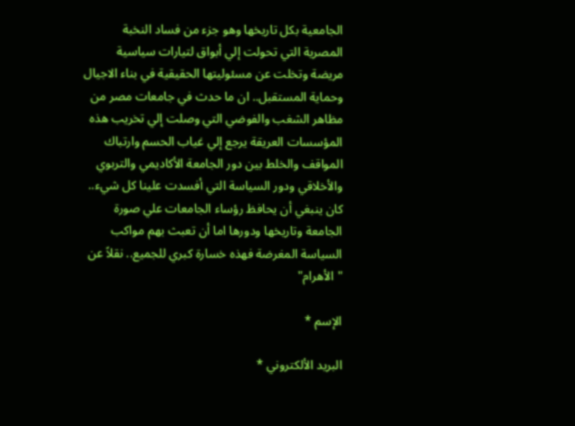الجامعية بكل تاريخها وهو جزء من فساد النخبة المصرية التي تحولت إلي أبواق لتيارات سياسية مريضة وتخلت عن مسئوليتها الحقيقية في بناء الاجيال وحماية المستقبل.. ان ما حدث في جامعات مصر من مظاهر الشغب والفوضي التي وصلت إلي تخريب هذه المؤسسات العريقة يرجع إلي غياب الحسم وارتباك المواقف والخلط بين دور الجامعة الأكاديمي والتربوي والأخلاقي ودور السياسة التي أفسدت علينا كل شيء.. كان ينبغي أن يحافظ رؤساء الجامعات علي صورة الجامعة وتاريخها ودورها اما أن تعبث بهم مواكب السياسة المغرضة فهذه خسارة كبري للجميع.. نقلاً عن "الأهرام"

الإسم *

البريد الألكتروني *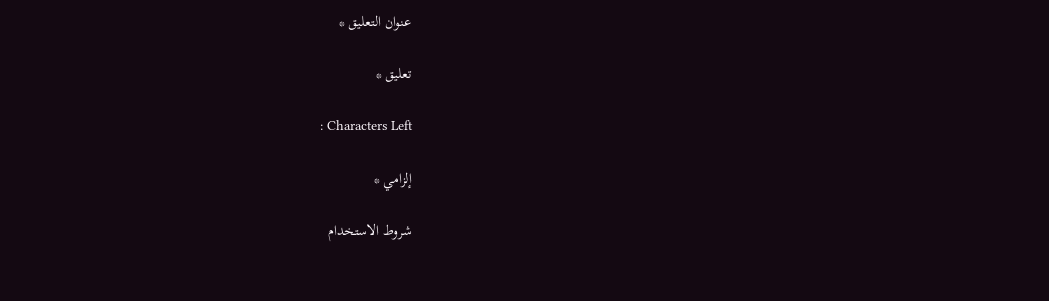عنوان التعليق *

تعليق *

: Characters Left

إلزامي *

شروط الاستخدام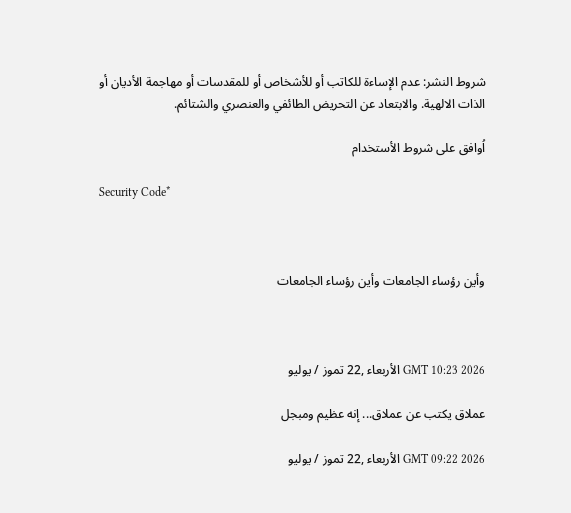شروط النشر: عدم الإساءة للكاتب أو للأشخاص أو للمقدسات أو مهاجمة الأديان أو الذات الالهية. والابتعاد عن التحريض الطائفي والعنصري والشتائم.

اُوافق على شروط الأستخدام

Security Code*



وأين رؤساء الجامعات وأين رؤساء الجامعات



GMT 10:23 2026 الأربعاء ,22 تموز / يوليو

عملاق يكتب عن عملاق... إنه عظيم ومبجل

GMT 09:22 2026 الأربعاء ,22 تموز / يوليو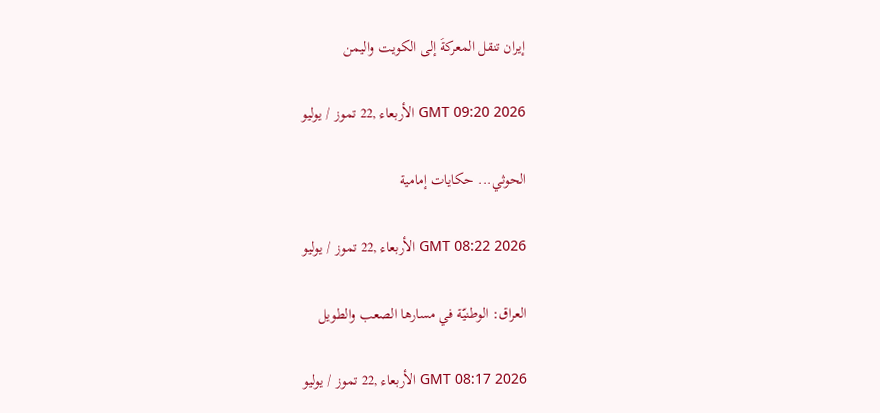إيران تنقل المعركةَ إلى الكويت واليمن

GMT 09:20 2026 الأربعاء ,22 تموز / يوليو

الحوثي... حكايات إمامية

GMT 08:22 2026 الأربعاء ,22 تموز / يوليو

العراق: الوطنيّة في مسارها الصعب والطويل

GMT 08:17 2026 الأربعاء ,22 تموز / يوليو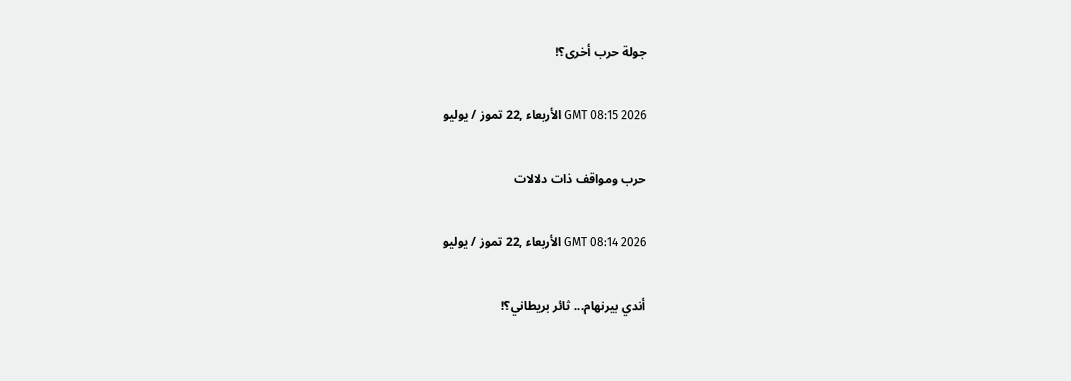جولة حرب أخرى؟!

GMT 08:15 2026 الأربعاء ,22 تموز / يوليو

حرب ومواقف ذات دلالات

GMT 08:14 2026 الأربعاء ,22 تموز / يوليو

أندي بيرنهام... ثائر بريطاني؟!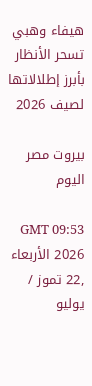هيفاء وهبي تسحر الأنظار بأبرز إطلالاتها لصيف 2026

بيروت مصر اليوم

GMT 09:53 2026 الأربعاء ,22 تموز / يوليو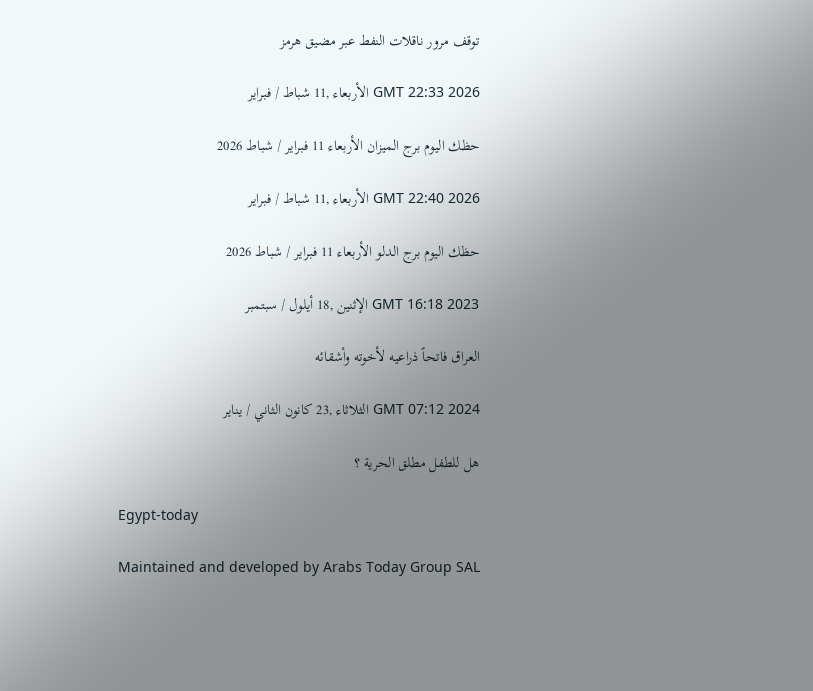توقف مرور ناقلات النفط عبر مضيق هرمز

GMT 22:33 2026 الأربعاء ,11 شباط / فبراير

حظك اليوم برج الميزان الأربعاء 11 فبراير / شباط 2026

GMT 22:40 2026 الأربعاء ,11 شباط / فبراير

حظك اليوم برج الدلو الأربعاء 11 فبراير / شباط 2026

GMT 16:18 2023 الإثنين ,18 أيلول / سبتمبر

العراق فاتحاً ذراعيه لأخوته وأشقائه

GMT 07:12 2024 الثلاثاء ,23 كانون الثاني / يناير

هل للطفل مطلق الحرية ؟

Egypt-today

Maintained and developed by Arabs Today Group SAL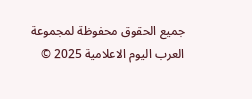جميع الحقوق محفوظة لمجموعة العرب اليوم الاعلامية 2025 ©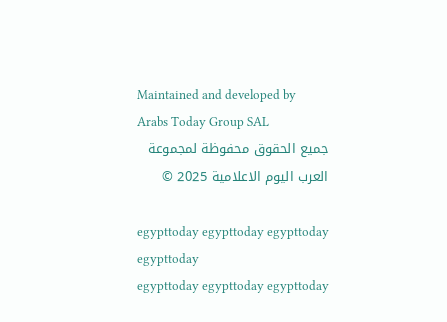Maintained and developed by Arabs Today Group SAL
جميع الحقوق محفوظة لمجموعة العرب اليوم الاعلامية 2025 ©

egypttoday egypttoday egypttoday egypttoday
egypttoday egypttoday egypttoday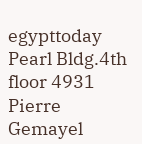egypttoday
Pearl Bldg.4th floor 4931 Pierre Gemayel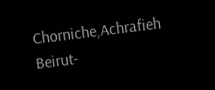Chorniche,Achrafieh Beirut-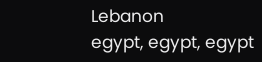Lebanon
egypt, egypt, egypt